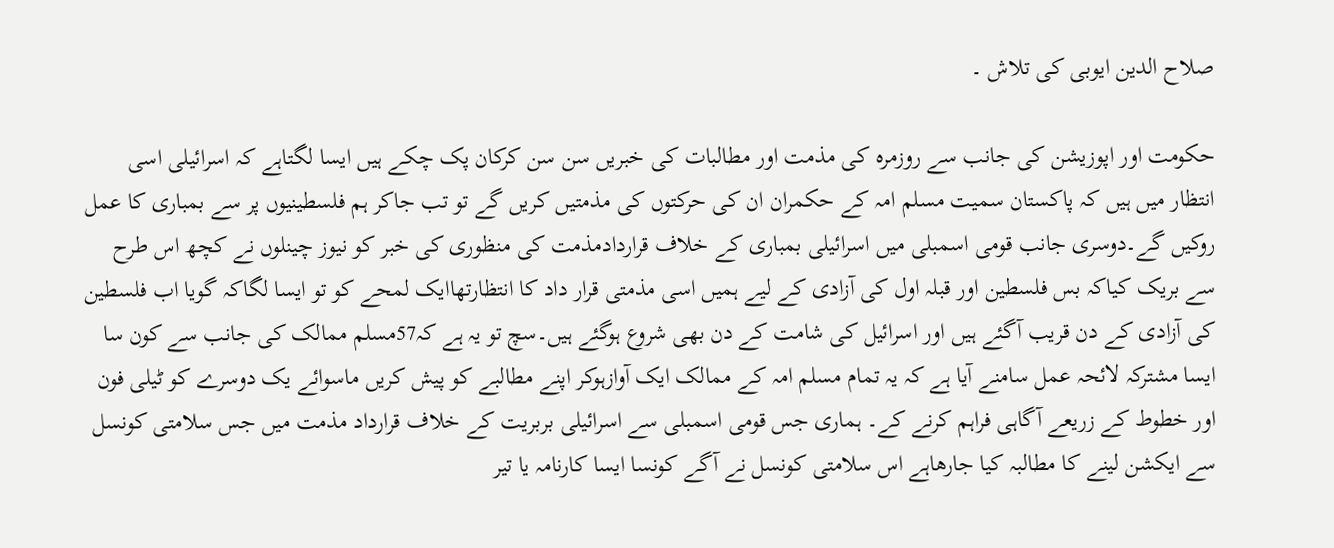صلاح الدین ایوبی کی تلاش ۔

حکومت اور اپوزیشن کی جانب سے روزمرہ کی مذمت اور مطالبات کی خبریں سن سن کرکان پک چکے ہیں ایسا لگتاہے کہ اسرائیلی اسی انتظار میں ہیں کہ پاکستان سمیت مسلم امہ کے حکمران ان کی حرکتوں کی مذمتیں کریں گے تو تب جاکر ہم فلسطینیوں پر سے بمباری کا عمل روکیں گے۔دوسری جانب قومی اسمبلی میں اسرائیلی بمباری کے خلاف قراردادمذمت کی منظوری کی خبر کو نیوز چینلوں نے کچھ اس طرح سے بریک کیاکہ بس فلسطین اور قبلہ اول کی آزادی کے لیے ہمیں اسی مذمتی قرار داد کا انتظارتھاایک لمحے کو تو ایسا لگاکہ گویا اب فلسطین کی آزادی کے دن قریب آگئے ہیں اور اسرائیل کی شامت کے دن بھی شروع ہوگئے ہیں۔سچ تو یہ ہے کہ57مسلم ممالک کی جانب سے کون سا ایسا مشترکہ لائحہ عمل سامنے آیا ہے کہ یہ تمام مسلم امہ کے ممالک ایک آوازہوکر اپنے مطالبے کو پیش کریں ماسوائے یک دوسرے کو ٹیلی فون اور خطوط کے زریعے آگاہی فراہم کرنے کے۔ ہماری جس قومی اسمبلی سے اسرائیلی بربریت کے خلاف قرارداد مذمت میں جس سلامتی کونسل سے ایکشن لینے کا مطالبہ کیا جارھاہے اس سلامتی کونسل نے آگے کونسا ایسا کارنامہ یا تیر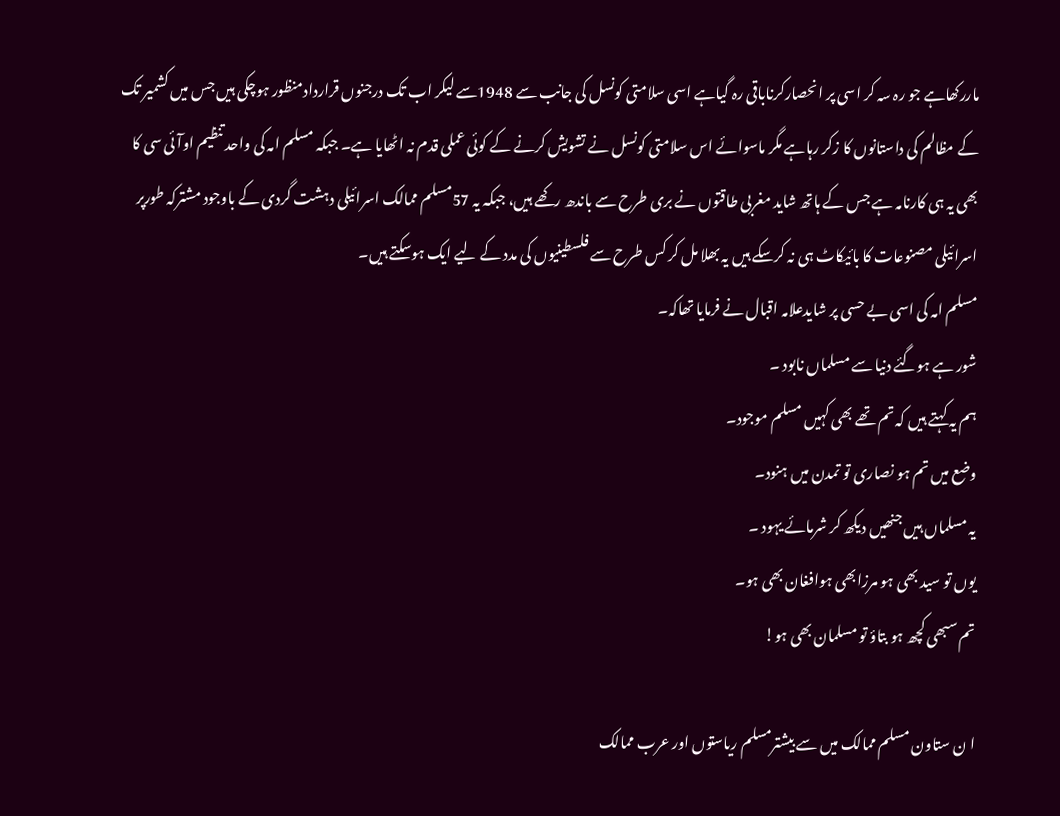ماررکھاہے جو رہ سہ کر اسی پر انحصارکرناباقی رہ گیاہے اسی سلامتی کونسل کی جانب سے 1948سے لیکر اب تک درجنوں قراردادمنظور ہوچکی ہیں جس میں کشمیر تک کے مظالم کی داستانوں کا زکر رہاہے مگر ماسوائے اس سلامتی کونسل نے تشویش کرنے کے کوئی عملی قدم نہ اٹھایا ہے۔ جبکہ مسلم امہ کی واحد تنظیم اوآئی سی کا بھی یہ ہی کارنامہ ہے جس کے ہاتھ شاید مغربی طاقتوں نے بری طرح سے باندھ رکھے ہیں، جبکہ یہ 57مسلم ممالک اسرائیلی دہشت گردی کے باوجود مشترکہ طورپر اسرائیلی مصنوعات کا بائیکاٹ ہی نہ کرسکے ہیں یہ بھلا مل کر کس طرح سے فلسطینیوں کی مدد کے لیے ایک ہوسکتے ہیں۔
مسلم امہ کی اسی بے حسی پر شایدعلامہ اقبال نے فرمایا تھاکہ۔
شور ہے ہوگئے دنیا سے مسلماں نابود ۔
ہم یہ کہتے ہیں کہ تم تھے بھی کہیں مسلم موجود۔
وضع میں تم ہو نصاری تو تمدن میں ہنود۔
یہ مسلماں ہیں جنھیں دیکھ کر شرمائے یہود ۔
یوں تو سید بھی ہو مرزابھی ہوافغان بھی ہو۔
تم سبھی کچھ ہو بتاؤ تو مسلمان بھی ہو!

ا ن ستاون مسلم ممالک میں سے بیشترمسلم ریاستوں اور عرب ممالک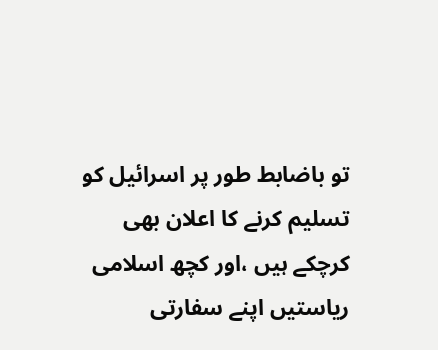تو باضابط طور پر اسرائیل کو تسلیم کرنے کا اعلان بھی کرچکے ہیں ،اور کچھ اسلامی ریاستیں اپنے سفارتی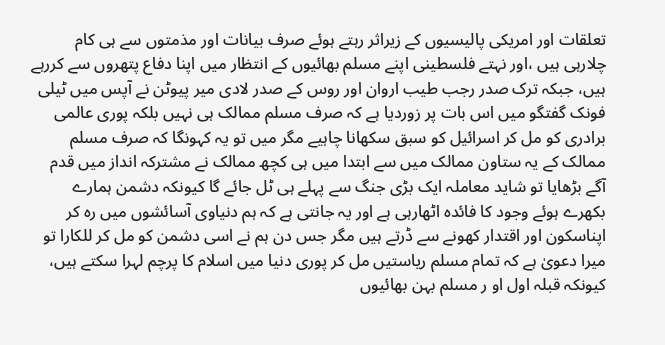تعلقات اور امریکی پالیسیوں کے زیراثر رہتے ہوئے صرف بیانات اور مذمتوں سے ہی کام چلارہی ہیں ،اور نہتے فلسطینی اپنے مسلم بھائیوں کے انتظار میں اپنا دفاع پتھروں سے کررہے ہیں، جبکہ ترک صدر رجب طیب اروان اور روس کے صدر لادی میر پیوٹن نے آپس میں ٹیلی فونک گفتگو میں اس بات پر زوردیا ہے کہ صرف مسلم ممالک ہی نہیں بلکہ پوری عالمی برادری کو مل کر اسرائیل کو سبق سکھانا چاہیے مگر میں تو یہ کہونگا کہ صرف مسلم ممالک کے یہ ستاون ممالک میں سے ابتدا میں ہی کچھ ممالک نے مشترکہ انداز میں قدم آگے بڑھایا تو شاید معاملہ ایک بڑی جنگ سے پہلے ہی ٹل جائے گا کیونکہ دشمن ہمارے بکھرے ہوئے وجود کا فائدہ اٹھارہی ہے اور یہ جانتی ہے کہ ہم دنیاوی آسائشوں میں رہ کر اپناسکون اور اقتدار کھونے سے ڈرتے ہیں مگر جس دن ہم نے اسی دشمن کو مل کر للکارا تو میرا دعویٰ ہے کہ تمام مسلم ریاستیں مل کر پوری دنیا میں اسلام کا پرچم لہرا سکتے ہیں، کیونکہ قبلہ اول او ر مسلم بہن بھائیوں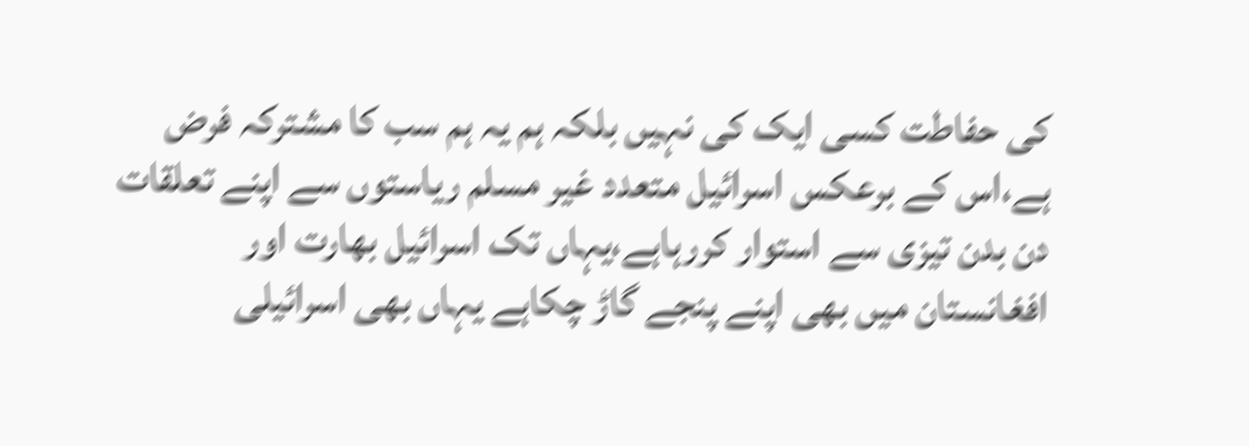کی حفاطت کسی ایک کی نہیں بلکہ ہم یہ ہم سب کا مشترکہ فرض ہے،اس کے برعکس اسرائیل متعدد غیر مسلم ریاستوں سے اپنے تعلقات دن بدن تیزی سے استوار کررہاہے،یہاں تک اسرائیل بھارت اور افغانستان میں بھی اپنے پنجے گاڑ چکاہے یہاں بھی اسرائیلی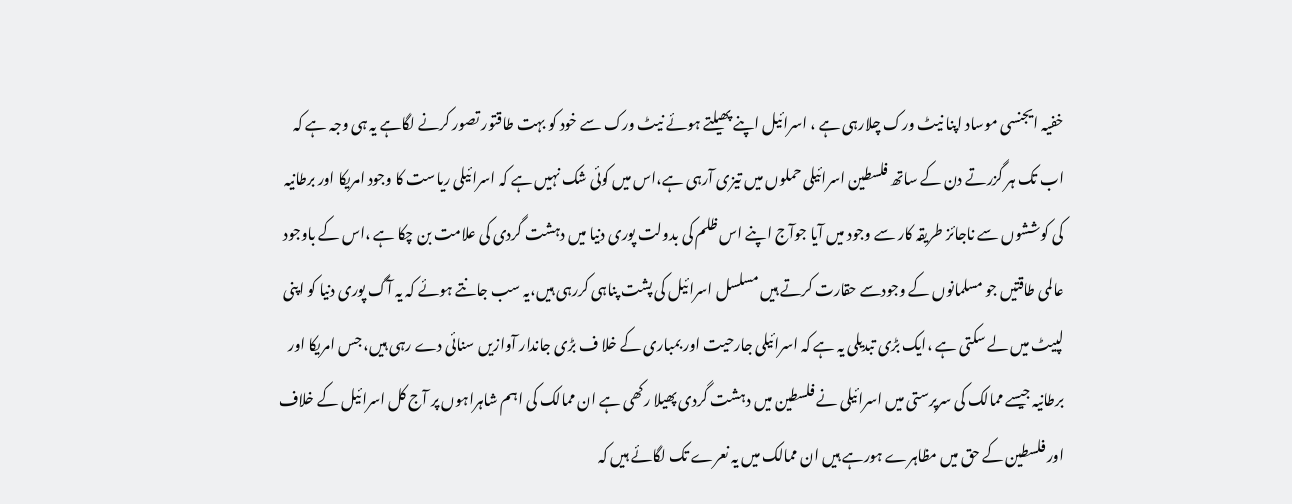خفیہ ایجنسی موساد اپنا نیٹ ورک چلارہی ہے ، اسرائیل اپنے پھیلتے ہوئے نیٹ ورک سے خود کو بہت طاقتور تصور کرنے لگاہے یہ ہی وجہ ہے کہ اب تک ہر گزرتے دن کے ساتھ فلسطین اسرائیلی حملوں میں تیزی آرہی ہے،اس میں کوئی شک نہیں ہے کہ اسرائیلی ریاست کا وجود امریکا اور برطانیہ کی کوششوں سے ناجائز طریقہ کار سے وجود میں آیا جوآج اپنے اس ظلم کی بدولت پوری دنیا میں دہشت گردی کی علامت بن چکا ہے ،اس کے باوجود عالمی طاقتیں جو مسلمانوں کے وجودسے حقارت کرتے ہیں مسلسل اسرائیل کی پشت پناہی کررہی ہیں،یہ سب جانتے ہوئے کہ یہ آگ پوری دنیا کو اپنی لپیٹ میں لے سکتی ہے ،ایک بڑی تبدیلی یہ ہے کہ اسرائیلی جارحیت اور بمباری کے خلا ف بڑی جاندار آوازیں سنائی دے رہی ہیں، جس امریکا اور برطانیہ جیسے ممالک کی سرپرستی میں اسرائیلی نے فلسطین میں دہشت گردی پھیلا رکھی ہے ان ممالک کی اہم شاہراہوں پر آج کل اسرائیل کے خلاف اور فلسطین کے حق میں مظاہرے ہورہے ہیں ان ممالک میں یہ نعرے تک لگائے ہیں کہ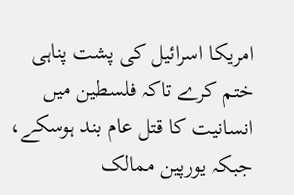امریکا اسرائیل کی پشت پناہی ختم کرے تاکہ فلسطین میں انسانیت کا قتل عام بند ہوسکے، جبکہ یورپین ممالک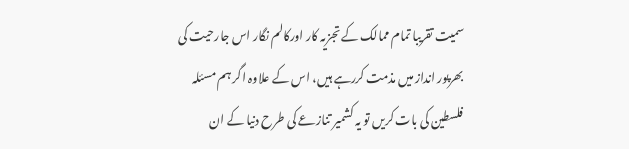سمیت تقریبا تمام ممالک کے تجزیہ کار اورکالم نگار اس جارحیت کی بھرپور انداز میں مذمت کررہے ہیں، اس کے علاوہ اگر ہم مسئلہ فلسطین کی بات کریں تو یہ کشمیر تنازعے کی طرح دنیا کے ان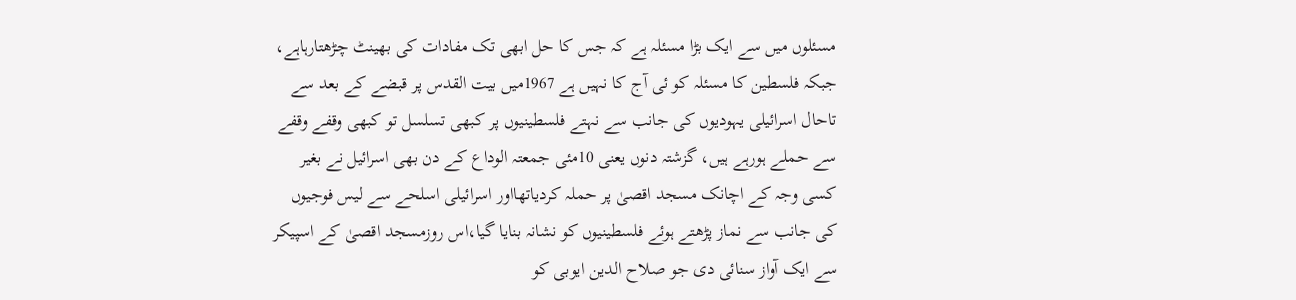مسئلوں میں سے ایک بڑا مسئلہ ہے کہ جس کا حل ابھی تک مفادات کی بھینٹ چڑھتارہاہے، جبکہ فلسطین کا مسئلہ کو ئی آج کا نہیں ہے 1967میں بیت القدس پر قبضے کے بعد سے تاحال اسرائیلی یہودیوں کی جانب سے نہتے فلسطینیوں پر کبھی تسلسل تو کبھی وقفے وقفے سے حملے ہورہے ہیں، گزشتہ دنوں یعنی 10مئی جمعتہ الوداع کے دن بھی اسرائیل نے بغیر کسی وجہ کے اچانک مسجد اقصیٰ پر حملہ کردیاتھااور اسرائیلی اسلحے سے لیس فوجیوں کی جانب سے نماز پڑھتے ہوئے فلسطینیوں کو نشانہ بنایا گیا،اس روزمسجد اقصیٰ کے اسپیکر سے ایک آواز سنائی دی جو صلاح الدین ایوبی کو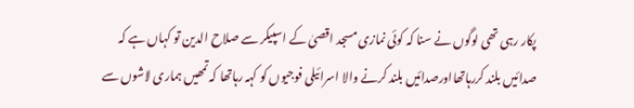پکار رہی تھی لوگوں نے سنا کہ کوئی نمازی مسجد اقصیٰ کے اسپیکر سے صلاح الدین تو کہاں ہے کہ صدائیں بلند کررہاتھااورصدائیں بلند کرنے والا اسرائیلی فوجیوں کو کہہ رہاتھا کہ تمھیں ہماری لاشوں سے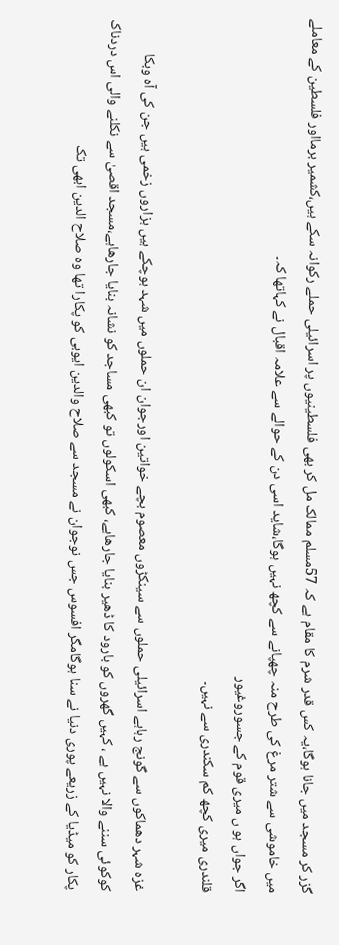گزر کر مسجد میں جانا ہوگا،یہ کس قدر شرم کا مقام ہے کہ 57مسلم ممالک مل کر بھی فلسطینیوں پر اسرائیلی حملے رکوانہ سکے ہیں،کشمیر برمااور فلسطین کے معاملے میں خاموشی سے شتر مرغ کی طرح منہ چھپانے سے کچھ نہیں ہوگا،شاید اسی دن کے حوالے سے علامہ اقبال نے کہاتھا کہ۔
اگر جواں ہو ں میری قوم کے جسوروغیور
قلندری میری کچھ کم سکندری سے نہیں۔

غزہ شہر دھماکوں سے گونج رہاہے اسرائیلی حملوں سے سینکڑوں معصوم بچے خواتین اورجوان ان حملوں میں شہد ہوچکے ہیں ہزاروں زخمی ہیں جن کی آہ وبکا کوکوئی سننے والا نہیں ہے ، کہیں گھروں کو بارود کا ڈھیر بنایا جارھاہے، کبھی اسکولوں تو کبھی مساجد کو نشانہ بنایا جارھاہے،مسجد اقصیٰ سے نکلنے والی اس دردناک پکار کو میڈیا کے زریعے پوری دنیا نے سنا ہوگامگر افسوس جس نوجوان نے مسجد سے صلاح والدین ایوبی کو پکارا تھا وہ صلاح الدین ابھی تک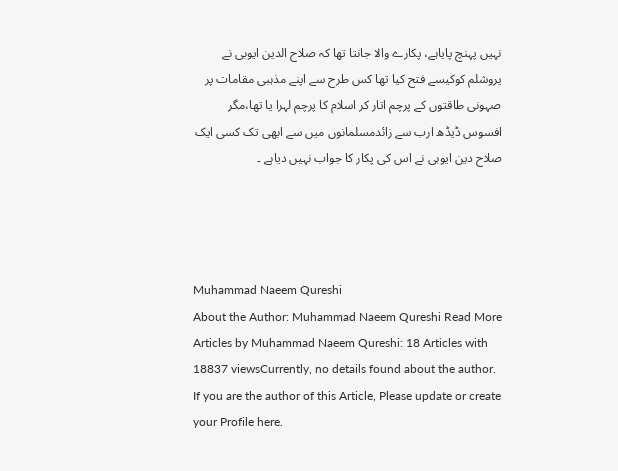نہیں پہنچ پایاہے، پکارے والا جانتا تھا کہ صلاح الدین ایوبی نے یروشلم کوکیسے فتح کیا تھا کس طرح سے اپنے مذہبی مقامات پر صہونی طاقتوں کے پرچم اتار کر اسلام کا پرچم لہرا یا تھا،مگر افسوس ڈیڈھ ارب سے زائدمسلمانوں میں سے ابھی تک کسی ایک صلاح دین ایوبی نے اس کی پکار کا جواب نہیں دیاہے ۔




Muhammad Naeem Qureshi
About the Author: Muhammad Naeem Qureshi Read More Articles by Muhammad Naeem Qureshi: 18 Articles with 18837 viewsCurrently, no details found about the author. If you are the author of this Article, Please update or create your Profile here.